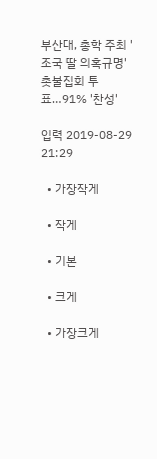부산대, 총학 주최 '조국 딸 의혹규명' 촛불집회 투표…91% '찬성'

입력 2019-08-29 21:29

  • 가장작게

  • 작게

  • 기본

  • 크게

  • 가장크게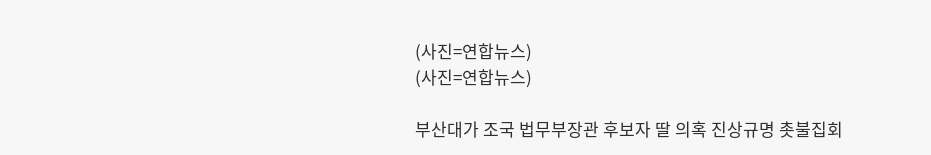(사진=연합뉴스)
(사진=연합뉴스)

부산대가 조국 법무부장관 후보자 딸 의혹 진상규명 촛불집회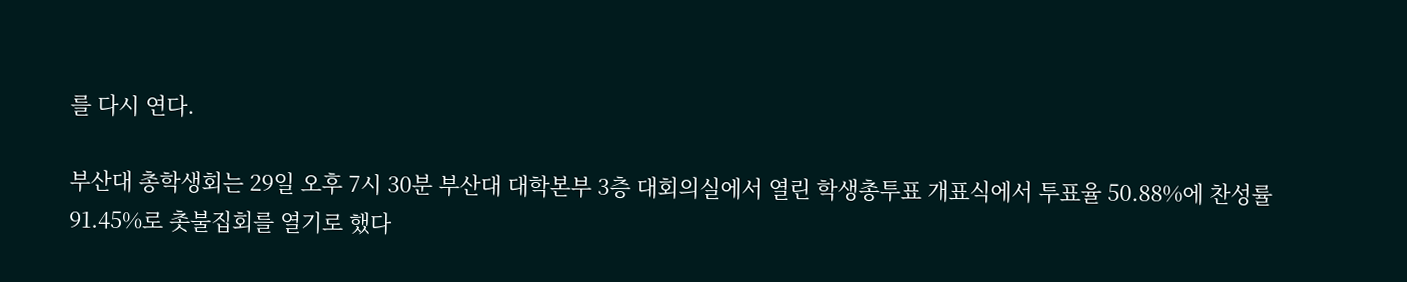를 다시 연다.

부산대 총학생회는 29일 오후 7시 30분 부산대 대학본부 3층 대회의실에서 열린 학생총투표 개표식에서 투표율 50.88%에 찬성률 91.45%로 촛불집회를 열기로 했다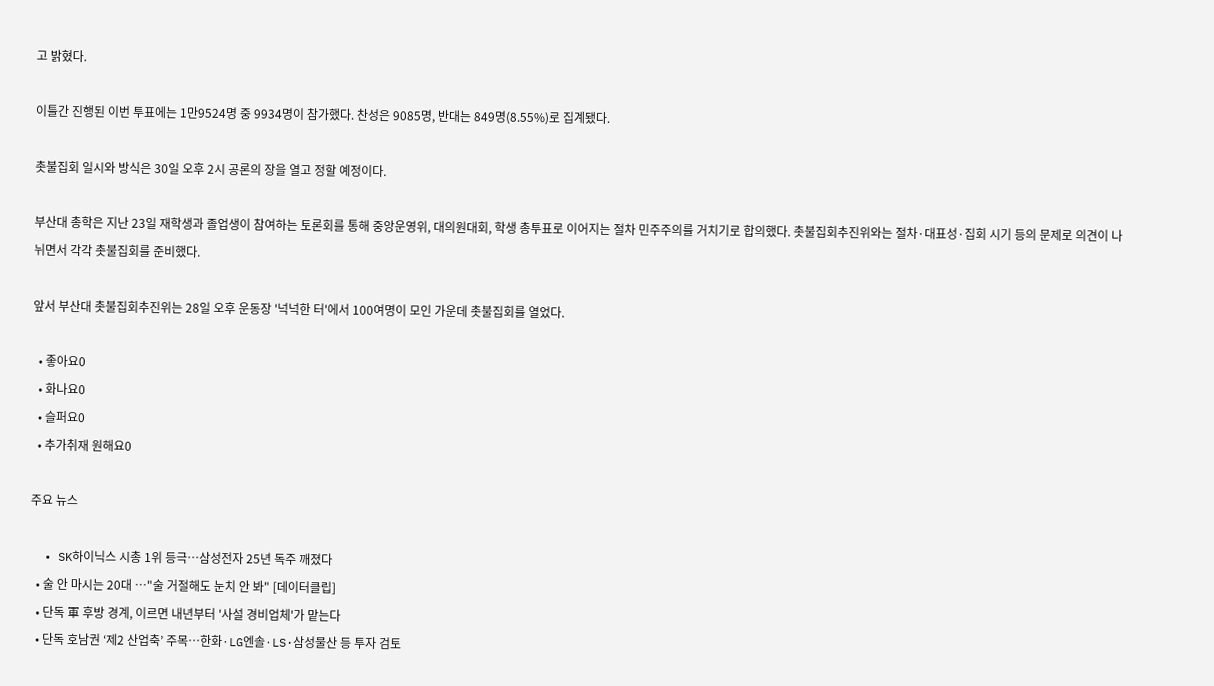고 밝혔다.

이틀간 진행된 이번 투표에는 1만9524명 중 9934명이 참가했다. 찬성은 9085명, 반대는 849명(8.55%)로 집계됐다.

촛불집회 일시와 방식은 30일 오후 2시 공론의 장을 열고 정할 예정이다.

부산대 총학은 지난 23일 재학생과 졸업생이 참여하는 토론회를 통해 중앙운영위, 대의원대회, 학생 총투표로 이어지는 절차 민주주의를 거치기로 합의했다. 촛불집회추진위와는 절차·대표성·집회 시기 등의 문제로 의견이 나뉘면서 각각 촛불집회를 준비했다.

앞서 부산대 촛불집회추진위는 28일 오후 운동장 '넉넉한 터'에서 100여명이 모인 가운데 촛불집회를 열었다.

  • 좋아요0
  • 화나요0
  • 슬퍼요0
  • 추가취재 원해요0

주요 뉴스

  • SK하이닉스 시총 1위 등극…삼성전자 25년 독주 깨졌다
  • 술 안 마시는 20대 …"술 거절해도 눈치 안 봐" [데이터클립]
  • 단독 軍 후방 경계, 이르면 내년부터 '사설 경비업체'가 맡는다
  • 단독 호남권 ‘제2 산업축’ 주목…한화·LG엔솔·LS·삼성물산 등 투자 검토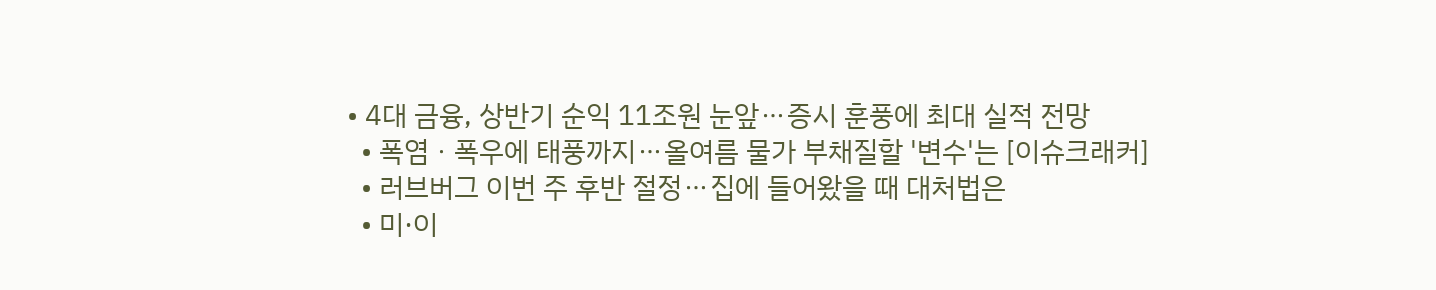• 4대 금융, 상반기 순익 11조원 눈앞⋯증시 훈풍에 최대 실적 전망
  • 폭염ㆍ폭우에 태풍까지⋯올여름 물가 부채질할 '변수'는 [이슈크래커]
  • 러브버그 이번 주 후반 절정⋯집에 들어왔을 때 대처법은
  • 미·이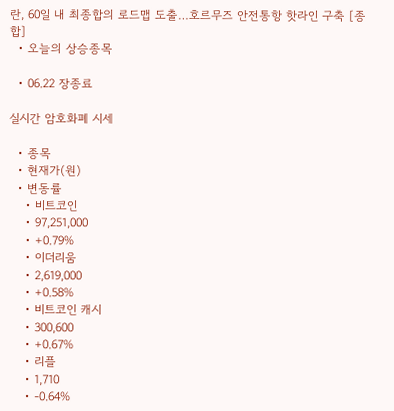란, 60일 내 최종합의 로드맵 도출…호르무즈 안전통항 핫라인 구축 [종합]
  • 오늘의 상승종목

  • 06.22 장종료

실시간 암호화폐 시세

  • 종목
  • 현재가(원)
  • 변동률
    • 비트코인
    • 97,251,000
    • +0.79%
    • 이더리움
    • 2,619,000
    • +0.58%
    • 비트코인 캐시
    • 300,600
    • +0.67%
    • 리플
    • 1,710
    • -0.64%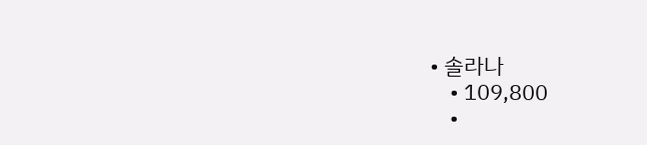• 솔라나
    • 109,800
    •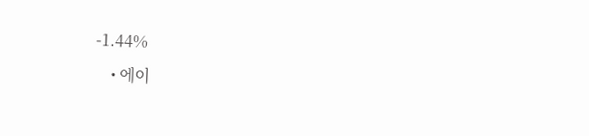-1.44%
    • 에이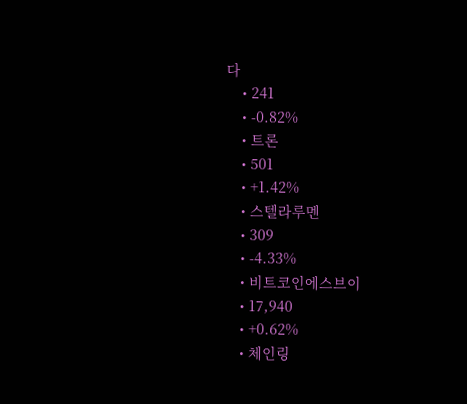다
    • 241
    • -0.82%
    • 트론
    • 501
    • +1.42%
    • 스텔라루멘
    • 309
    • -4.33%
    • 비트코인에스브이
    • 17,940
    • +0.62%
    • 체인링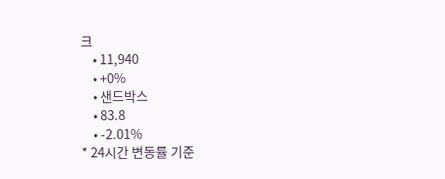크
    • 11,940
    • +0%
    • 샌드박스
    • 83.8
    • -2.01%
* 24시간 변동률 기준